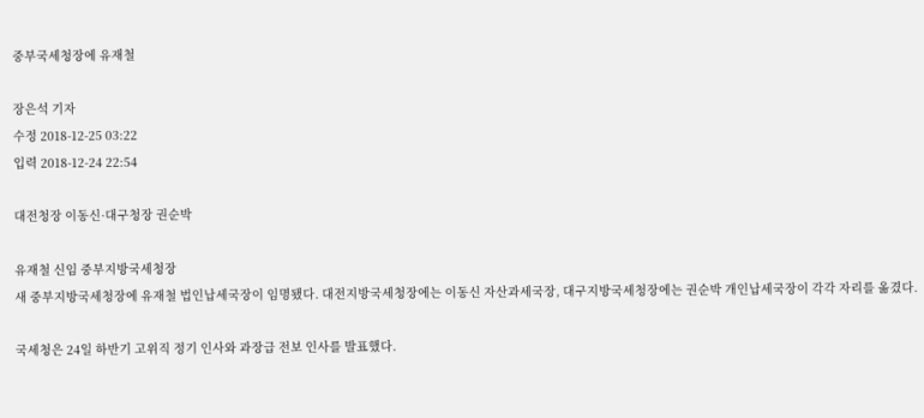중부국세청장에 유재철

장은석 기자
수정 2018-12-25 03:22
입력 2018-12-24 22:54

대전청장 이동신·대구청장 권순박

유재철 신임 중부지방국세청장
새 중부지방국세청장에 유재철 법인납세국장이 임명됐다. 대전지방국세청장에는 이동신 자산과세국장, 대구지방국세청장에는 권순박 개인납세국장이 각각 자리를 옮겼다.

국세청은 24일 하반기 고위직 정기 인사와 과장급 전보 인사를 발표했다.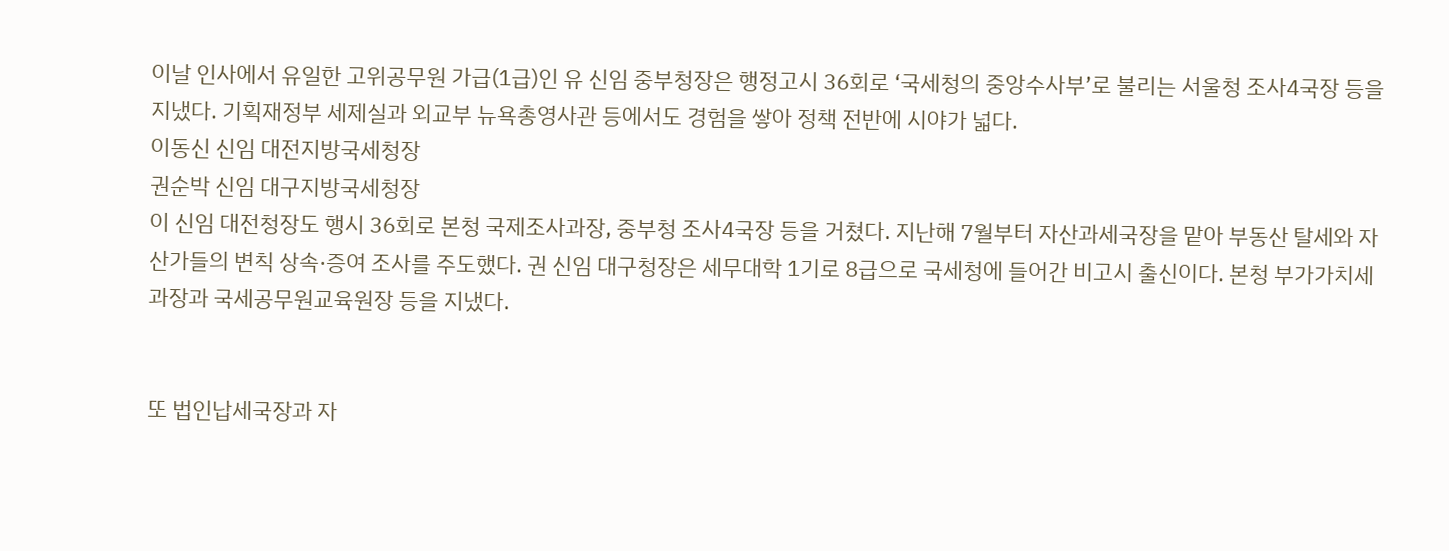이날 인사에서 유일한 고위공무원 가급(1급)인 유 신임 중부청장은 행정고시 36회로 ‘국세청의 중앙수사부’로 불리는 서울청 조사4국장 등을 지냈다. 기획재정부 세제실과 외교부 뉴욕총영사관 등에서도 경험을 쌓아 정책 전반에 시야가 넓다.
이동신 신임 대전지방국세청장
권순박 신임 대구지방국세청장
이 신임 대전청장도 행시 36회로 본청 국제조사과장, 중부청 조사4국장 등을 거쳤다. 지난해 7월부터 자산과세국장을 맡아 부동산 탈세와 자산가들의 변칙 상속·증여 조사를 주도했다. 권 신임 대구청장은 세무대학 1기로 8급으로 국세청에 들어간 비고시 출신이다. 본청 부가가치세과장과 국세공무원교육원장 등을 지냈다.


또 법인납세국장과 자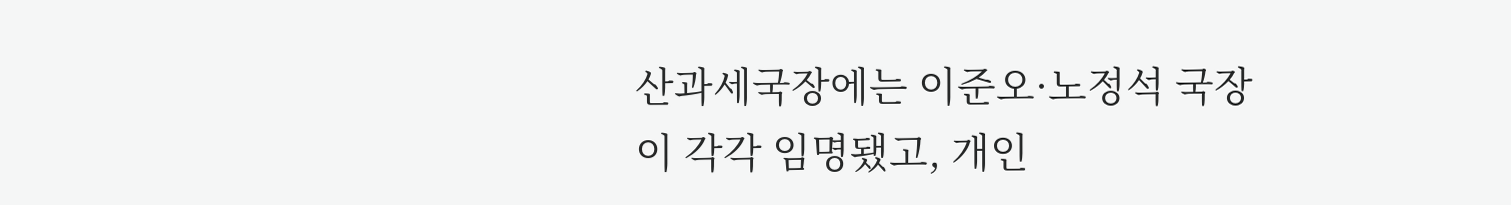산과세국장에는 이준오·노정석 국장이 각각 임명됐고, 개인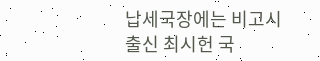납세국장에는 비고시 출신 최시헌 국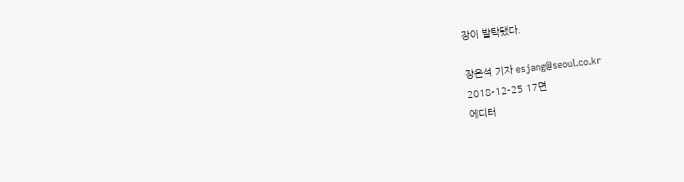장이 발탁됐다.

장은석 기자 esjang@seoul.co.kr
2018-12-25 17면
에디터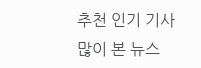추천 인기 기사
많이 본 뉴스